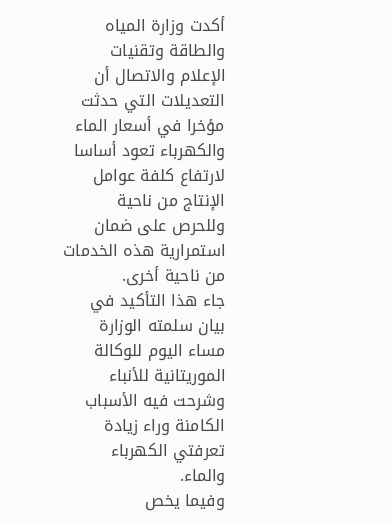أكدت وزارة المياه والطاقة وتقنيات الإعلام والاتصال أن التعديلات التي حدثت مؤخرا في أسعار الماء والكهرباء تعود أساسا لارتفاع كلفة عوامل الإنتاج من ناحية وللحرص على ضمان استمرارية هذه الخدمات من ناحية أخرى.
جاء هذا التأكيد في بيان سلمته الوزارة مساء اليوم للوكالة الموريتانية للأنباء وشرحت فيه الأسباب الكامنة وراء زيادة تعرفتي الكهرباء والماء.
وفيما يخص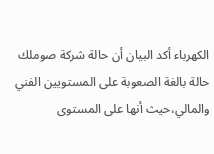الكهرباء أكد البيان أن حالة شركة صوملك حالة بالغة الصعوبة على المستويين الفني والمالي،حيث أنها على المستوى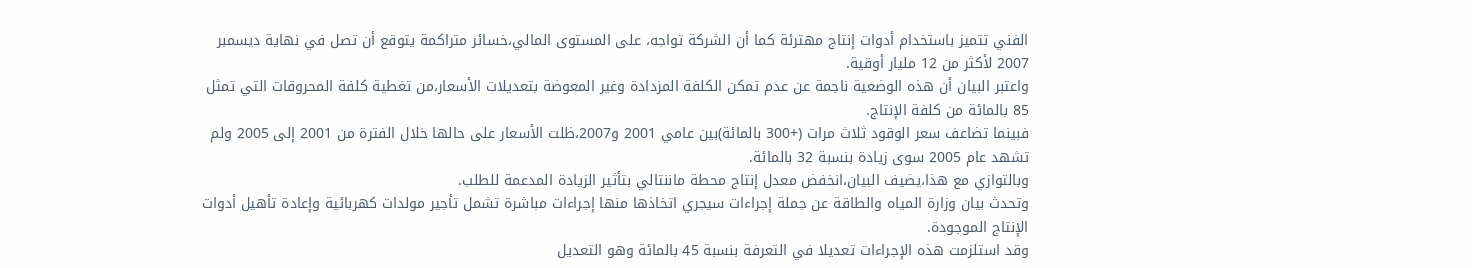الفني تتميز باستخدام أدوات إنتاج مهترئة كما أن الشركة تواجه، على المستوى المالي،خسائر متراكمة يتوقع أن تصل في نهاية ديسمبر 2007 لأكثر من 12 مليار أوقية.
واعتبر البيان أن هذه الوضعية ناجمة عن عدم تمكن الكلفة المزدادة وغير المعوضة بتعديلات الأسعار،من تغطية كلفة المحروقات التي تمثل 85 بالمائة من كلفة الإنتاج.
فبينما تضاعف سعر الوقود ثلاث مرات (+300 بالمائة)بين عامي 2001 و2007،ظلت الأسعار على حالها خلال الفترة من 2001 إلى 2005 ولم تشهد عام 2005 سوى زيادة بنسبة 32 بالمائة.
وبالتوازي مع هذا،يضيف البيان،انخفض معدل إنتاج محطة ماننتالي بتأثير الزيادة المدعمة للطلب.
وتحدث بيان وزارة المياه والطاقة عن جملة إجراءات سيجري اتخاذها منها إجراءات مباشرة تشمل تأجير مولدات كهربائية وإعادة تأهيل أدوات الإنتاج الموجودة.
وقد استلزمت هذه الإجراءات تعديلا في التعرفة بنسبة 45 بالمائة وهو التعديل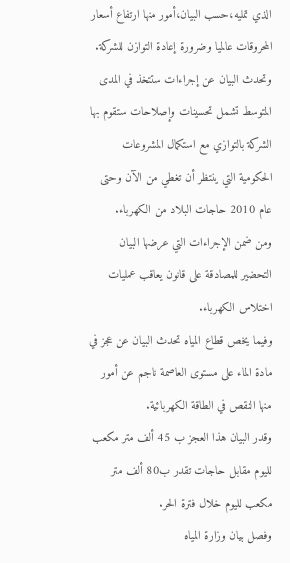الذي تمليه،حسب البيان،أمور منها ارتفاع أسعار المحروقات عالميا وضرورة إعادة التوازن للشركة.
وتحدث البيان عن إجراءات ستتخذ في المدى المتوسط تشمل تحسينات وإصلاحات ستقوم بها الشركة بالتوازي مع استكمال المشروعات الحكومية التي ينتظر أن تغطي من الآن وحتى عام 2010 حاجات البلاد من الكهرباء.
ومن ضمن الإجراءات التي عرضها البيان التحضير للمصادقة على قانون يعاقب عمليات اختلاس الكهرباء.
وفيما يخص قطاع المياه تحدث البيان عن عجز في مادة الماء على مستوى العاصمة ناجم عن أمور منها النقص في الطاقة الكهربائية.
وقدر البيان هذا العجز ب 45 ألف متر مكعب لليوم مقابل حاجات تقدر ب80 ألف متر مكعب لليوم خلال فترة الحر.
وفصل بيان وزارة المياه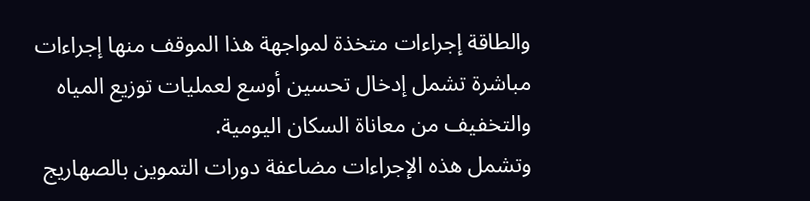والطاقة إجراءات متخذة لمواجهة هذا الموقف منها إجراءات مباشرة تشمل إدخال تحسين أوسع لعمليات توزيع المياه والتخفيف من معاناة السكان اليومية.
وتشمل هذه الإجراءات مضاعفة دورات التموين بالصهاريج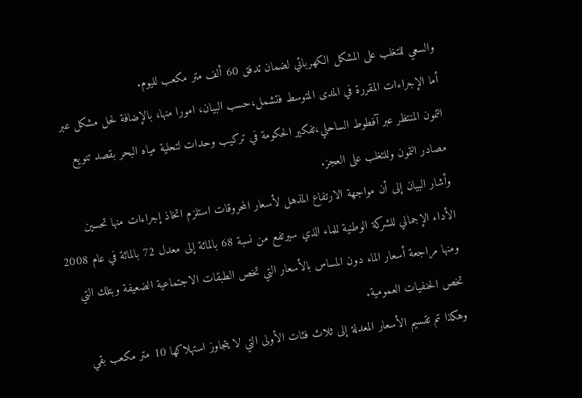والسعي للتغلب على المشكل الكهربائي لضمان تدفق 60 ألف متر مكعب لليوم.
أما الإجراءات المقررة في المدى المتوسط فتشمل،حسب البيان، امورا منها، بالإضافة لحل مشكل عبر التمون المنتظر عبر آفطوط الساحلي،تفكير الحكومة في تركيب وحدات لتحلية مياه البحر بقصد تنويع مصادر التمون وللتغلب على العجز.
وأشار البيان إلى أن مواجهة الارتفاع المذهل لأسعار المحروقات استلزم اتخاذ إجراءات منها تحسين الأداء الإجمالي للشركة الوطنية للماء الذي سيرتفع من نسبة 68 بالمائة إلى معدل 72 بالمائة في عام 2008 ومنها مراجعة أسعار الماء دون المساس بالأسعار التي تخص الطبقات الاجتماعية الضعيفة وبتلك التي تخص الحنفيات العمومية.
وهكذا تم تقسيم الأسعار المعدلة إلى ثلاث فئات الأولى التي لا يتجاوز استهلاكها 10 متر مكعب بقي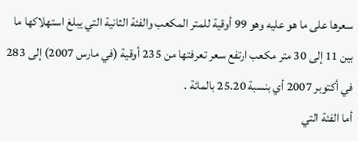سعرها على ما هو عليه وهو 99 أوقية للمتر المكعب والفئة الثانية التي يبلغ استهلاكها ما بين 11 إلى 30 متر مكعب ارتفع سعر تعرفتها من 235 أوقية (في مارس 2007) إلى 283 في أكتوبر 2007 أي بنسبة 25.20 بالمائة .
أما الفئة التي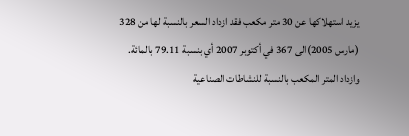يزيد استهلاكها عن 30 متر مكعب فقد ازداد السعر بالنسبة لها من 328 (مارس 2005)الى 367 في أكتوبر 2007 أي بنسبة 79.11 بالمائة.
وازداد المتر المكعب بالنسبة للنشاطات الصناعية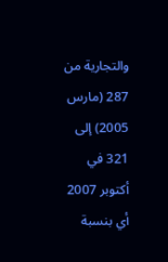والتجارية من 287 (مارس 2005) إلى 321 في أكتوبر 2007 أي بنسبة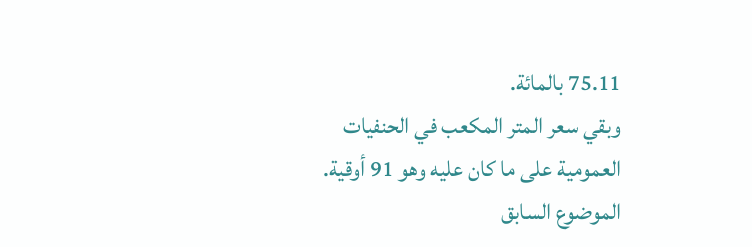75.11 بالمائة.
وبقي سعر المتر المكعب في الحنفيات العمومية على ما كان عليه وهو 91 أوقية.
الموضوع السابق